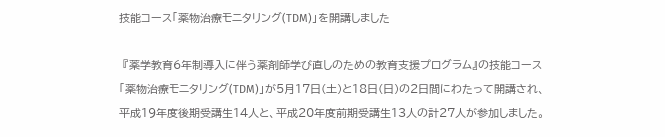技能コース「薬物治療モニタリング(TDM)」を開講しました

 『薬学教育6年制導入に伴う薬剤師学び直しのための教育支援プログラム』の技能コース「薬物治療モニタリング(TDM)」が5月17日(土)と18日(日)の2日間にわたって開講され、平成19年度後期受講生14人と、平成20年度前期受講生13人の計27人が参加しました。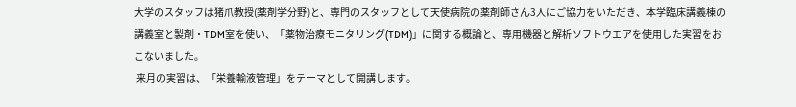大学のスタッフは猪爪教授(薬剤学分野)と、専門のスタッフとして天使病院の薬剤師さん3人にご協力をいただき、本学臨床講義棟の講義室と製剤・TDM室を使い、「薬物治療モニタリング(TDM)」に関する概論と、専用機器と解析ソフトウエアを使用した実習をおこないました。
 来月の実習は、「栄養輸液管理」をテーマとして開講します。